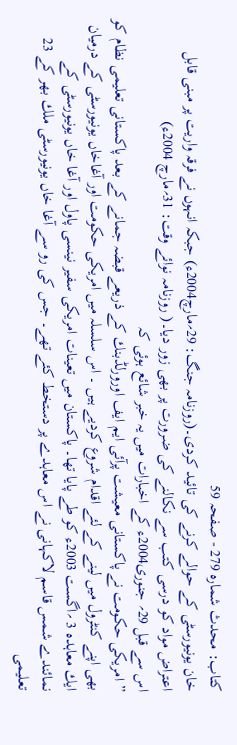کتاب: محدث شمارہ 279 - صفحہ 59
خان يونيورسٹى كے حوالے كرنے كى تائيد كردى۔(روزنامہ جنگ: 29؍مارچ2004ء) جبكہ انہوں نے فرقہ واريت پر مبنى قابل اعتراض مواد كو درسى كتب سے نكالنے كى ضرورت پر بهى زور ديا۔( روزنامہ نوائے وقت: 31؍مارچ 2004ء)
اس سے قبل 29؍ جنورى2004ء كے اخبارات ميں يہ خبر شائع ہوئى كہ
”امريكى حكومت نے پاكستانى معيشت پرآئى ايم ايف اورورلڈبنك كے ذريعے قبضہ جمانے كے بعد پاكستانى تعليمى نظام كو بهى اپنے كنٹرول ميں لينے كے لئے اقدام شروع كرديے ہيں ۔ اس سلسلہ ميں امريكى حكومت اور آغاخاں يونيورسٹى كے درميان ايك معاہدہ 3 ؍اگست 2003ء كو طے پايا تها۔ پاكستان ميں تعينات امريكى سفير نينسى پاول اور آغا خاں يونيورسٹى كے نمائندے شمس قاسم لاكہانى نے اس معاہدے پر دستخط كئے تهے۔ جس كى رو سے آغا خاں يونيورسٹى ملك بهر كے 23 تعليمى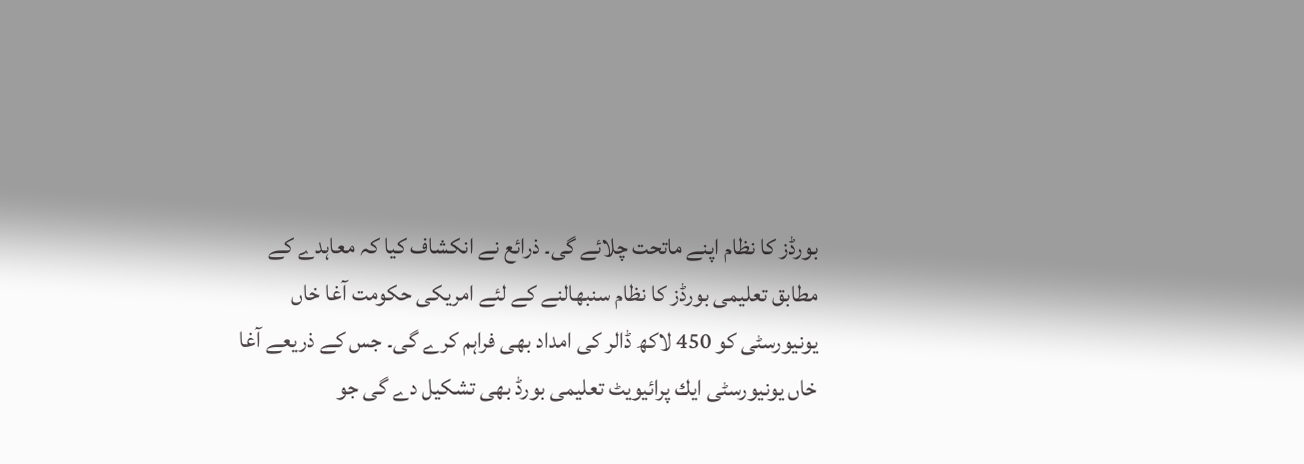بورڈز كا نظام اپنے ماتحت چلائے گى۔ ذرائع نے انكشاف كيا كہ معاہدے كے مطابق تعليمى بورڈز كا نظام سنبهالنے كے لئے امريكى حكومت آغا خاں يونيورسٹى كو 450 لاكھ ڈالر كى امداد بهى فراہم كرے گى۔ جس كے ذريعے آغا خاں يونيورسٹى ايك پرائيويٹ تعلیمى بورڈ بهى تشكيل دے گى جو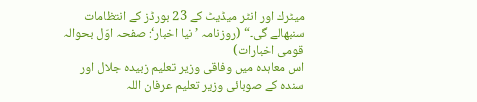ميٹرك اور انٹر ميڈيٹ كے 23 بورڈز كے انتظامات سنبهالے گى۔“ (روزنامہ ’نيا اخبار‘: صفحہ اوّل بحوالہ قومى اخبارات)
اس معاہدہ ميں وفاقى وزير تعليم زبيدہ جلال اور سندہ كے صوبائى وزير تعليم عرفان اللہ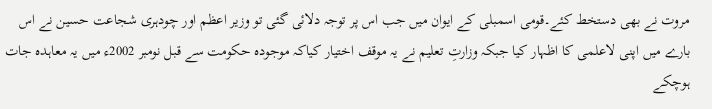مروت نے بهى دستخط كئے۔قومى اسمبلى كے ايوان ميں جب اس پر توجہ دلائى گئى تو وزير اعظم اور چودہرى شجاعت حسين نے اس بارے ميں اپنى لاعلمى كا اظہار كيا جبكہ وزارتِ تعليم نے يہ موقف اختيار كياكہ موجودہ حكومت سے قبل نومبر 2002ء ميں يہ معاہدہ جات ہوچكے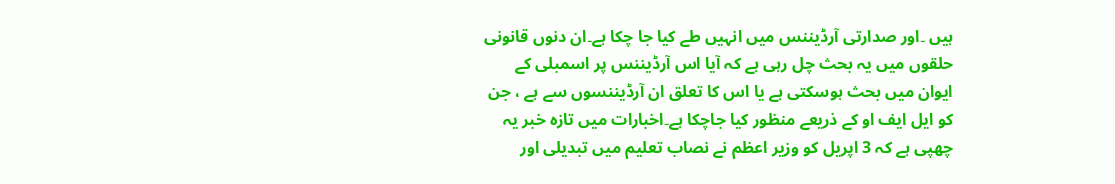ہيں ۔اور صدارتى آرڈيننس ميں انہيں طے كيا جا چكا ہے۔ان دنوں قانونى حلقوں ميں يہ بحث چل رہى ہے كہ آيا اس آرڈيننس پر اسمبلى كے ايوان ميں بحث ہوسكتى ہے يا اس كا تعلق ان آرڈيننسوں سے ہے ، جن كو ايل ايف او كے ذريعے منظور كيا جاچكا ہے۔اخبارات میں تازہ خبر یہ چھپی ہے کہ 3 اپریل کو وزیر اعظم نے نصاب تعلیم میں تبدیلی اور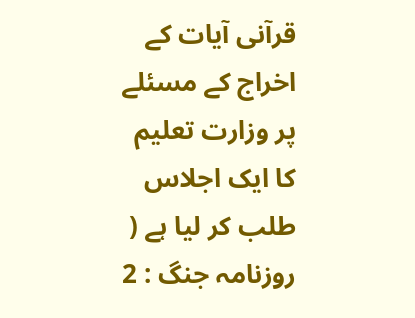قرآنی آیات کے اخراج کے مسئلے پر وزارت تعلیم کا ایک اجلاس طلب کر لیا ہے ( روزنامہ جنگ : 2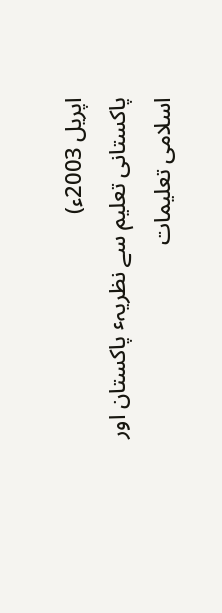اپریل 2003ء)
پاكستانى تعليم سے نظريہٴ پاكستان اور اسلامى تعليمات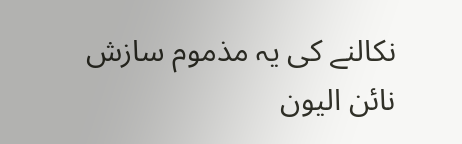نكالنے كى يہ مذموم سازش نائن الیون